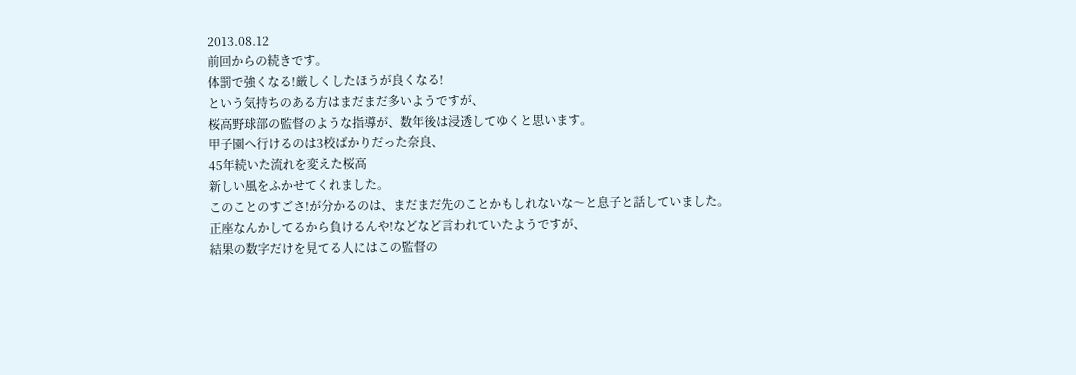2013.08.12
前回からの続きです。
体罰で強くなる!厳しくしたほうが良くなる!
という気持ちのある方はまだまだ多いようですが、
桜高野球部の監督のような指導が、数年後は浸透してゆくと思います。
甲子園へ行けるのは3校ばかりだった奈良、
45年続いた流れを変えた桜高
新しい風をふかせてくれました。
このことのすごさ!が分かるのは、まだまだ先のことかもしれないな〜と息子と話していました。
正座なんかしてるから負けるんや!などなど言われていたようですが、
結果の数字だけを見てる人にはこの監督の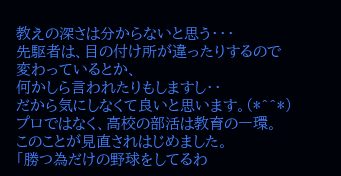教えの深さは分からないと思う・・・
先駆者は、目の付け所が違ったりするので
変わっているとか、
何かしら言われたりもしますし・・
だから気にしなくて良いと思います。(*^^*)
プロではなく、高校の部活は教育の一環。
このことが見直されはじめました。
「勝つ為だけの野球をしてるわ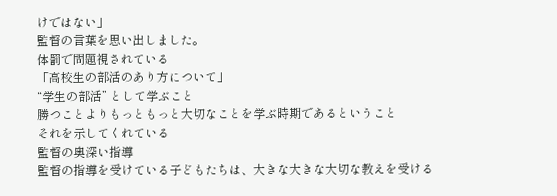けではない」
監督の言葉を思い出しました。
体罰で問題視されている
「高校生の部活のあり方について」
“学生の部活” として学ぶこと
勝つことよりもっともっと大切なことを学ぶ時期であるということ
それを示してくれている
監督の奥深い指導
監督の指導を受けている子どもたちは、大きな大きな大切な教えを受ける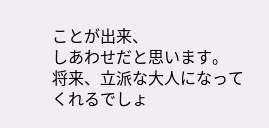ことが出来、
しあわせだと思います。
将来、立派な大人になってくれるでしょ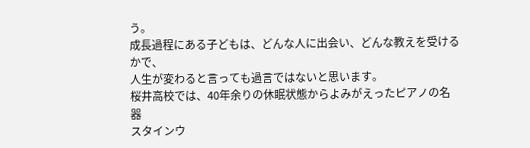う。
成長過程にある子どもは、どんな人に出会い、どんな教えを受けるかで、
人生が変わると言っても過言ではないと思います。
桜井高校では、40年余りの休眠状態からよみがえったピアノの名器
スタインウ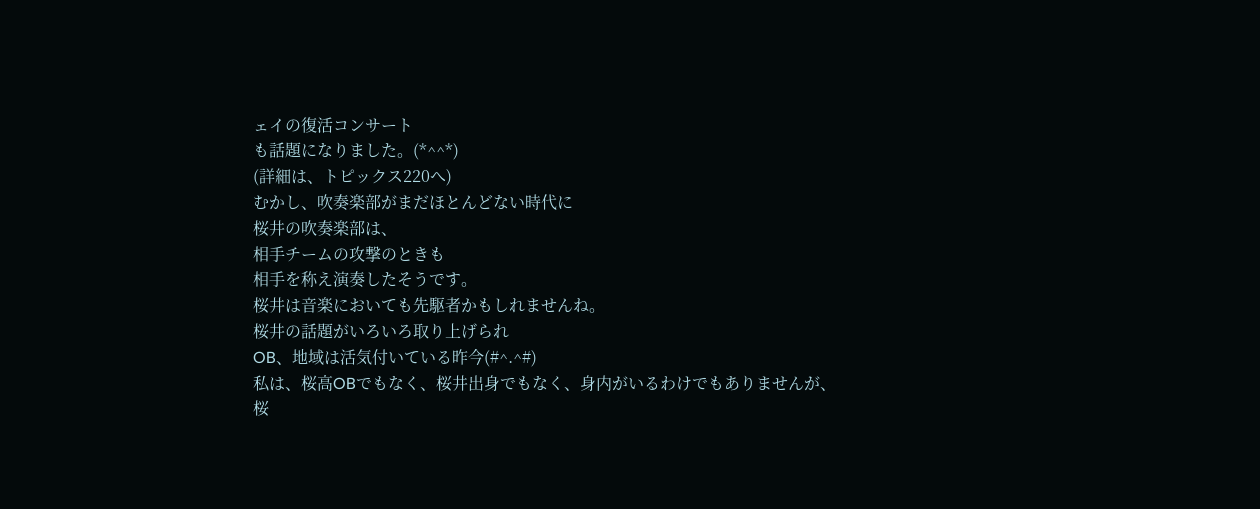ェイの復活コンサート
も話題になりました。(*^^*)
(詳細は、トピックス220へ)
むかし、吹奏楽部がまだほとんどない時代に
桜井の吹奏楽部は、
相手チームの攻撃のときも
相手を称え演奏したそうです。
桜井は音楽においても先駆者かもしれませんね。
桜井の話題がいろいろ取り上げられ
OB、地域は活気付いている昨今(#^.^#)
私は、桜高OBでもなく、桜井出身でもなく、身内がいるわけでもありませんが、
桜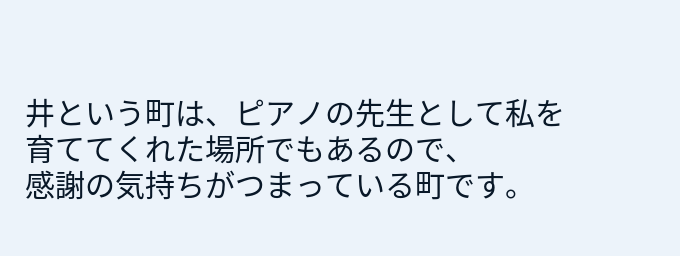井という町は、ピアノの先生として私を育ててくれた場所でもあるので、
感謝の気持ちがつまっている町です。